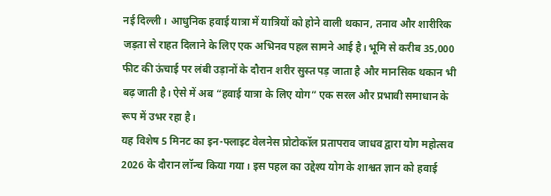नई दिल्ली। आधुनिक हवाई यात्रा में यात्रियों को होने वाली थकान, तनाव और शारीरिक जड़ता से राहत दिलाने के लिए एक अभिनव पहल सामने आई है। भूमि से करीब 35,000 फीट की ऊंचाई पर लंबी उड़ानों के दौरान शरीर सुस्त पड़ जाता है और मानसिक थकान भी बढ़ जाती है। ऐसे में अब “हवाई यात्रा के लिए योग” एक सरल और प्रभावी समाधान के रूप में उभर रहा है।
यह विशेष 5 मिनट का इन-फ्लाइट वेलनेस प्रोटोकॉल प्रतापराव जाधव द्वारा योग महोत्सव 2026 के दौरान लॉन्च किया गया। इस पहल का उद्देश्य योग के शाश्वत ज्ञान को हवाई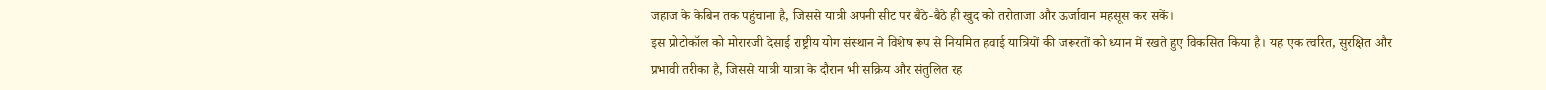जहाज के केबिन तक पहुंचाना है, जिससे यात्री अपनी सीट पर बैठे-बैठे ही खुद को तरोताजा और ऊर्जावान महसूस कर सकें।
इस प्रोटोकॉल को मोरारजी देसाई राष्ट्रीय योग संस्थान ने विशेष रूप से नियमित हवाई यात्रियों की जरूरतों को ध्यान में रखते हुए विकसित किया है। यह एक त्वरित, सुरक्षित और प्रभावी तरीका है, जिससे यात्री यात्रा के दौरान भी सक्रिय और संतुलित रह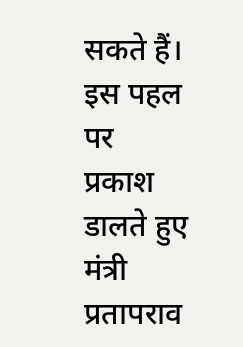सकते हैं।
इस पहल पर प्रकाश डालते हुए मंत्री प्रतापराव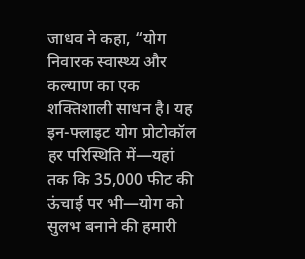जाधव ने कहा, “योग निवारक स्वास्थ्य और कल्याण का एक शक्तिशाली साधन है। यह इन-फ्लाइट योग प्रोटोकॉल हर परिस्थिति में—यहां तक कि 35,000 फीट की ऊंचाई पर भी—योग को सुलभ बनाने की हमारी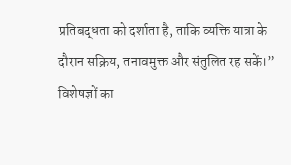प्रतिबद्धता को दर्शाता है, ताकि व्यक्ति यात्रा के दौरान सक्रिय, तनावमुक्त और संतुलित रह सकें।”
विशेषज्ञों का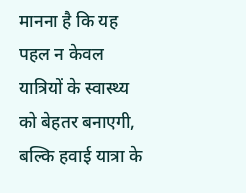मानना है कि यह पहल न केवल यात्रियों के स्वास्थ्य को बेहतर बनाएगी, बल्कि हवाई यात्रा के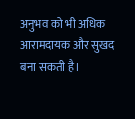अनुभव को भी अधिक आरामदायक और सुखद बना सकती है।